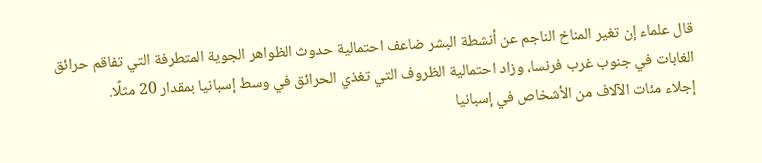قال علماء إن تغير المناخ الناجم عن أنشطة البشر ضاعف احتمالية حدوث الظواهر الجوية المتطرفة التي تفاقم حرائق الغابات في جنوب غرب فرنسا، وزاد احتمالية الظروف التي تغذي الحرائق في وسط إسبانيا بمقدار 20 مثلًا.
إجلاء مئات الآلاف من الأشخاص في إسبانيا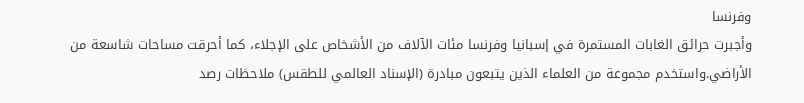وفرنسا
وأجبرت حرائق الغابات المستمرة في إسبانيا وفرنسا مئات الآلاف من الأشخاص على الإجلاء، كما أحرقت مساحات شاسعة من الأراضي.واستخدم مجموعة من العلماء الذين يتبعون مبادرة (الإسناد العالمي للطقس) ملاحظات رصد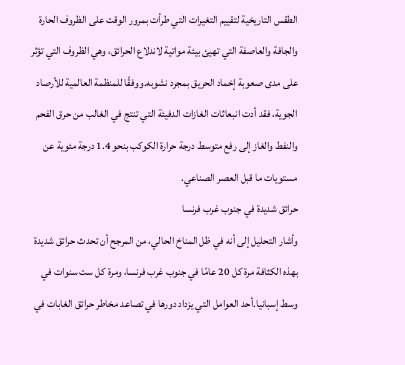الطقس التاريخية لتقييم التغيرات التي طرأت بمرور الوقت على الظروف الحارة والجافة والعاصفة التي تهيئ بيئة مواتية لاندلاع الحرائق، وهي الظروف التي تؤثر على مدى صعوبة إخماد الحريق بمجرد نشوبه.ووفقًا للمنظمة العالمية للأرصاد الجوية، فقد أدت انبعاثات الغازات الدفيئة التي تنتج في الغالب من حرق الفحم والنفط والغاز إلى رفع متوسط درجة حرارة الكوكب بنحو 1.4 درجة مئوية عن مستويات ما قبل العصر الصناعي.
حرائق شديدة في جنوب غرب فرنسا
وأشار التحليل إلى أنه في ظل المناخ الحالي، من المرجح أن تحدث حرائق شديدة بهذه الكثافة مرة كل 20 عامًا في جنوب غرب فرنسا، ومرة كل ست سنوات في وسط إسبانيا.أحد العوامل التي يزداد دورها في تصاعد مخاطر حرائق الغابات في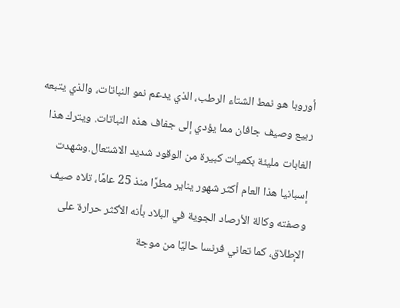أوروبا هو نمط الشتاء الرطب، الذي يدعم نمو النباتات، والذي يتبعه ربيع وصيف جافان مما يؤدي إلى جفاف هذه النباتات. ويترك هذا الغابات مليئة بكميات كبيرة من الوقود شديد الاشتعال.وشهدت إسبانيا هذا العام أكثر شهور يناير مطرًا منذ 25 عامًا، تلاه صيف وصفته وكالة الأرصاد الجوية في البلاد بأنه الأكثر حرارة على الإطلاق، كما تعاني فرنسا حاليًا من موجة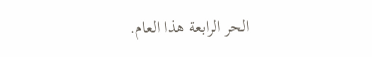الحر الرابعة هذا العام.